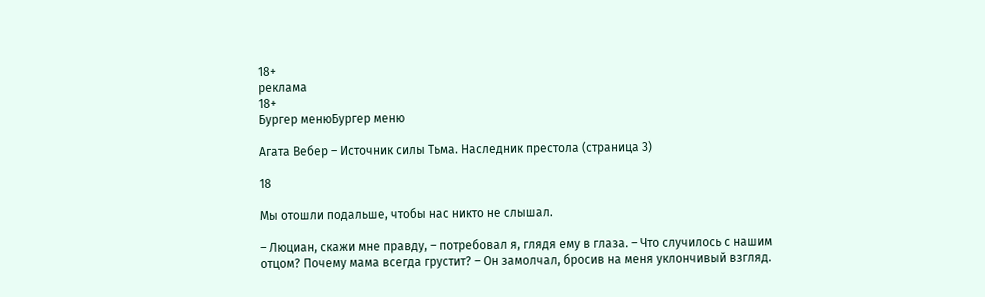18+
реклама
18+
Бургер менюБургер меню

Агата Вебер – Источник силы Тьма. Наследник престола (страница 3)

18

Мы отошли подальше, чтобы нас никто не слышал.

– Люциан, скажи мне правду, – потребовал я, глядя ему в глаза. – Что случилось с нашим отцом? Почему мама всегда грустит? – Он замолчал, бросив на меня уклончивый взгляд.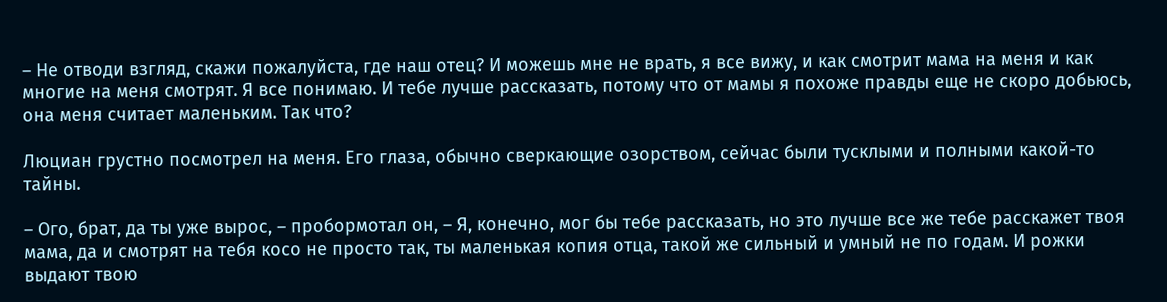– Не отводи взгляд, скажи пожалуйста, где наш отец? И можешь мне не врать, я все вижу, и как смотрит мама на меня и как многие на меня смотрят. Я все понимаю. И тебе лучше рассказать, потому что от мамы я похоже правды еще не скоро добьюсь, она меня считает маленьким. Так что?

Люциан грустно посмотрел на меня. Его глаза, обычно сверкающие озорством, сейчас были тусклыми и полными какой-то тайны.

– Ого, брат, да ты уже вырос, – пробормотал он, – Я, конечно, мог бы тебе рассказать, но это лучше все же тебе расскажет твоя мама, да и смотрят на тебя косо не просто так, ты маленькая копия отца, такой же сильный и умный не по годам. И рожки выдают твою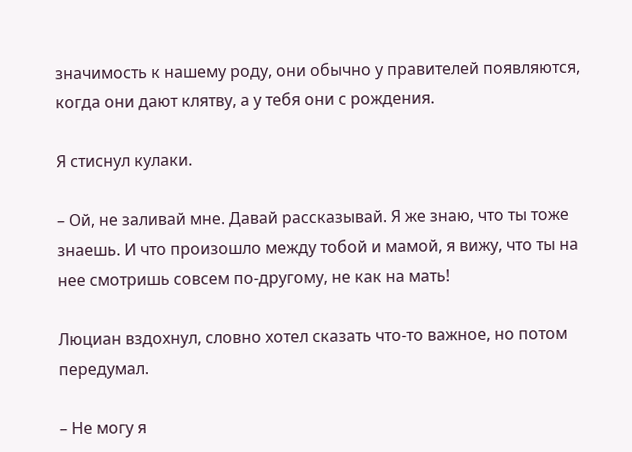значимость к нашему роду, они обычно у правителей появляются, когда они дают клятву, а у тебя они с рождения.

Я стиснул кулаки.

– Ой, не заливай мне. Давай рассказывай. Я же знаю, что ты тоже знаешь. И что произошло между тобой и мамой, я вижу, что ты на нее смотришь совсем по-другому, не как на мать!

Люциан вздохнул, словно хотел сказать что-то важное, но потом передумал.

– Не могу я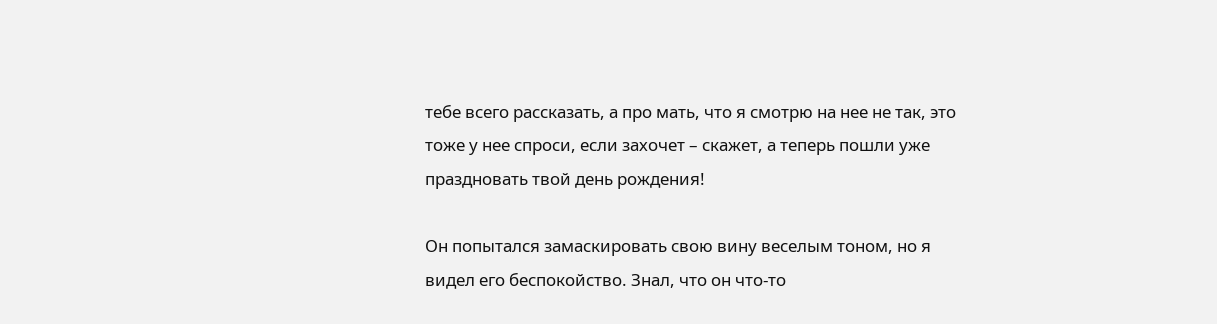тебе всего рассказать, а про мать, что я смотрю на нее не так, это тоже у нее спроси, если захочет – скажет, а теперь пошли уже праздновать твой день рождения!

Он попытался замаскировать свою вину веселым тоном, но я видел его беспокойство. Знал, что он что-то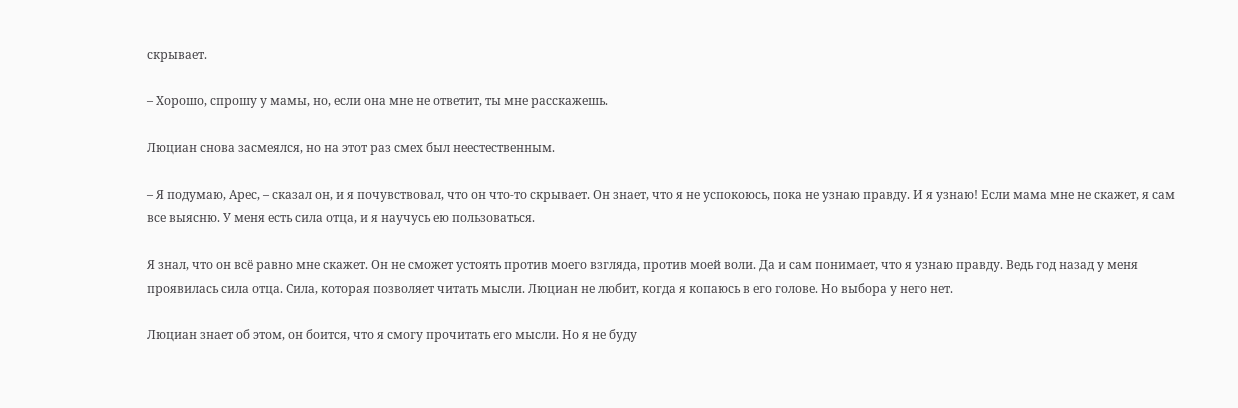скрывает.

– Хорошо, спрошу у мамы, но, если она мне не ответит, ты мне расскажешь.

Люциан снова засмеялся, но на этот раз смех был неестественным.

– Я подумаю, Арес, – сказал он, и я почувствовал, что он что-то скрывает. Он знает, что я не успокоюсь, пока не узнаю правду. И я узнаю! Если мама мне не скажет, я сам все выясню. У меня есть сила отца, и я научусь ею пользоваться.

Я знал, что он всё равно мне скажет. Он не сможет устоять против моего взгляда, против моей воли. Да и сам понимает, что я узнаю правду. Ведь год назад у меня проявилась сила отца. Сила, которая позволяет читать мысли. Люциан не любит, когда я копаюсь в его голове. Но выбора у него нет.

Люциан знает об этом, он боится, что я смогу прочитать его мысли. Но я не буду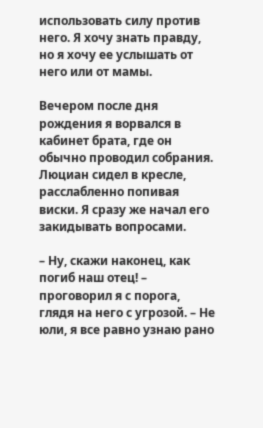использовать силу против него. Я хочу знать правду, но я хочу ее услышать от него или от мамы.

Вечером после дня рождения я ворвался в кабинет брата, где он обычно проводил собрания. Люциан сидел в кресле, расслабленно попивая виски. Я сразу же начал его закидывать вопросами.

– Ну, скажи наконец, как погиб наш отец! – проговорил я с порога, глядя на него с угрозой. – Не юли, я все равно узнаю рано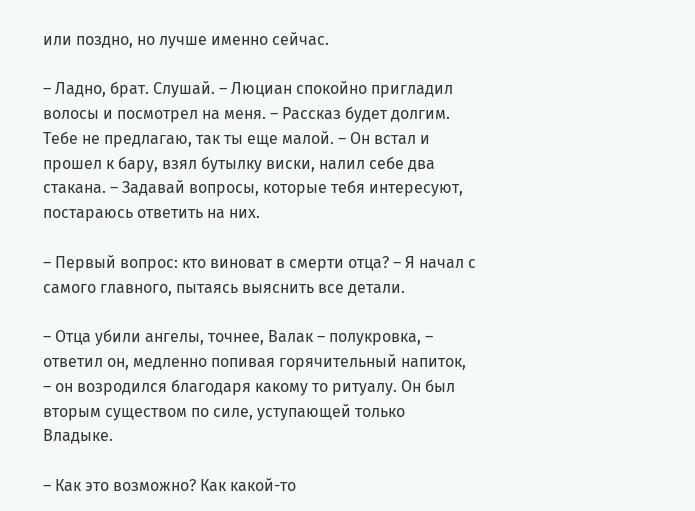или поздно, но лучше именно сейчас.

– Ладно, брат. Слушай. – Люциан спокойно пригладил волосы и посмотрел на меня. – Рассказ будет долгим. Тебе не предлагаю, так ты еще малой. – Он встал и прошел к бару, взял бутылку виски, налил себе два стакана. – Задавай вопросы, которые тебя интересуют, постараюсь ответить на них.

– Первый вопрос: кто виноват в смерти отца? – Я начал с самого главного, пытаясь выяснить все детали.

– Отца убили ангелы, точнее, Валак – полукровка, – ответил он, медленно попивая горячительный напиток, – он возродился благодаря какому то ритуалу. Он был вторым существом по силе, уступающей только Владыке.

– Как это возможно? Как какой-то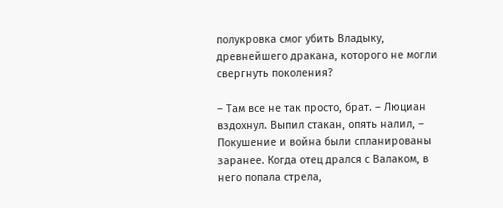полукровка смог убить Владыку, древнейшего дракана, которого не могли свергнуть поколения?

– Там все не так просто, брат. – Люциан вздохнул. Выпил стакан, опять налил, – Покушение и война были спланированы заранее. Когда отец дрался с Валаком, в него попала стрела,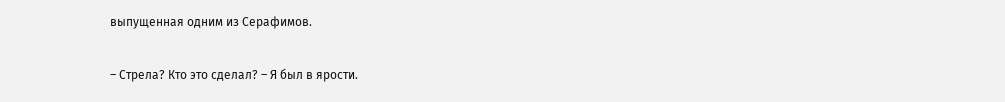выпущенная одним из Серафимов.

– Стрела? Кто это сделал? – Я был в ярости.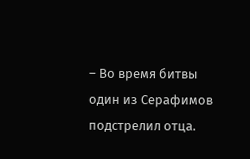– Во время битвы один из Серафимов подстрелил отца.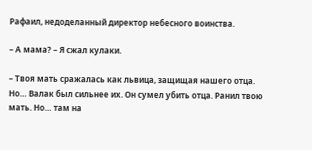Рафаил, недоделанный директор небесного воинства.

– А мама? – Я сжал кулаки.

– Твоя мать сражалась как львица, защищая нашего отца. Но… Валак был сильнее их. Он сумел убить отца. Ранил твою мать. Но… там на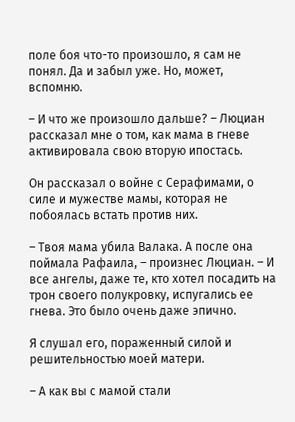поле боя что-то произошло, я сам не понял. Да и забыл уже. Но, может, вспомню.

– И что же произошло дальше? – Люциан рассказал мне о том, как мама в гневе активировала свою вторую ипостась.

Он рассказал о войне с Серафимами, о силе и мужестве мамы, которая не побоялась встать против них.

– Твоя мама убила Валака. А после она поймала Рафаила, – произнес Люциан. – И все ангелы, даже те, кто хотел посадить на трон своего полукровку, испугались ее гнева. Это было очень даже эпично.

Я слушал его, пораженный силой и решительностью моей матери.

– А как вы с мамой стали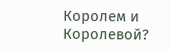Королем и Королевой?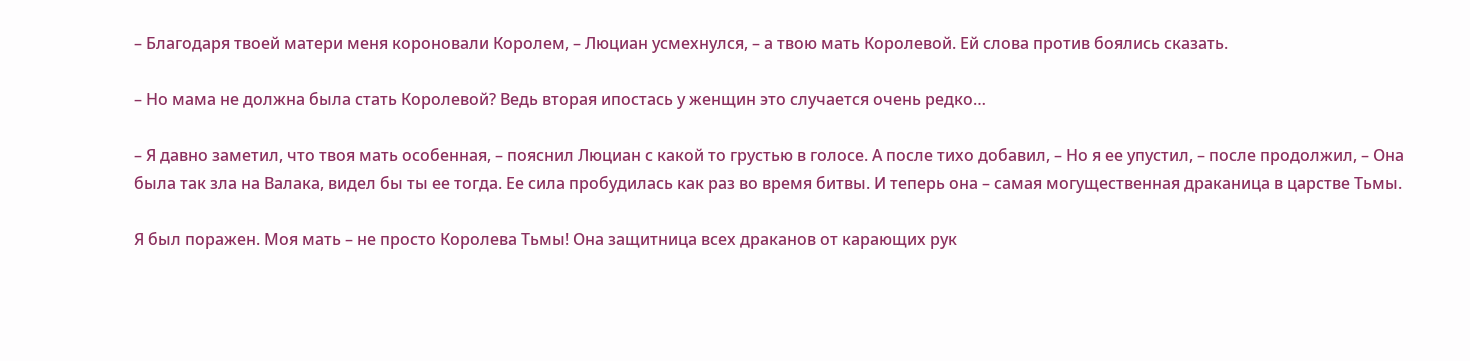– Благодаря твоей матери меня короновали Королем, – Люциан усмехнулся, – а твою мать Королевой. Ей слова против боялись сказать.

– Но мама не должна была стать Королевой? Ведь вторая ипостась у женщин это случается очень редко…

– Я давно заметил, что твоя мать особенная, – пояснил Люциан с какой то грустью в голосе. А после тихо добавил, – Но я ее упустил, – после продолжил, – Она была так зла на Валака, видел бы ты ее тогда. Ее сила пробудилась как раз во время битвы. И теперь она – самая могущественная драканица в царстве Тьмы.

Я был поражен. Моя мать – не просто Королева Тьмы! Она защитница всех драканов от карающих рук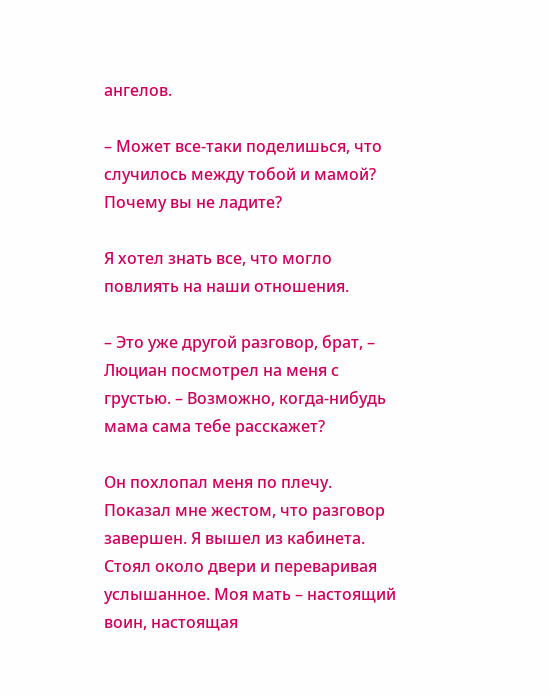ангелов.

– Может все-таки поделишься, что случилось между тобой и мамой? Почему вы не ладите?

Я хотел знать все, что могло повлиять на наши отношения.

– Это уже другой разговор, брат, – Люциан посмотрел на меня с грустью. – Возможно, когда-нибудь мама сама тебе расскажет?

Он похлопал меня по плечу. Показал мне жестом, что разговор завершен. Я вышел из кабинета. Стоял около двери и переваривая услышанное. Моя мать – настоящий воин, настоящая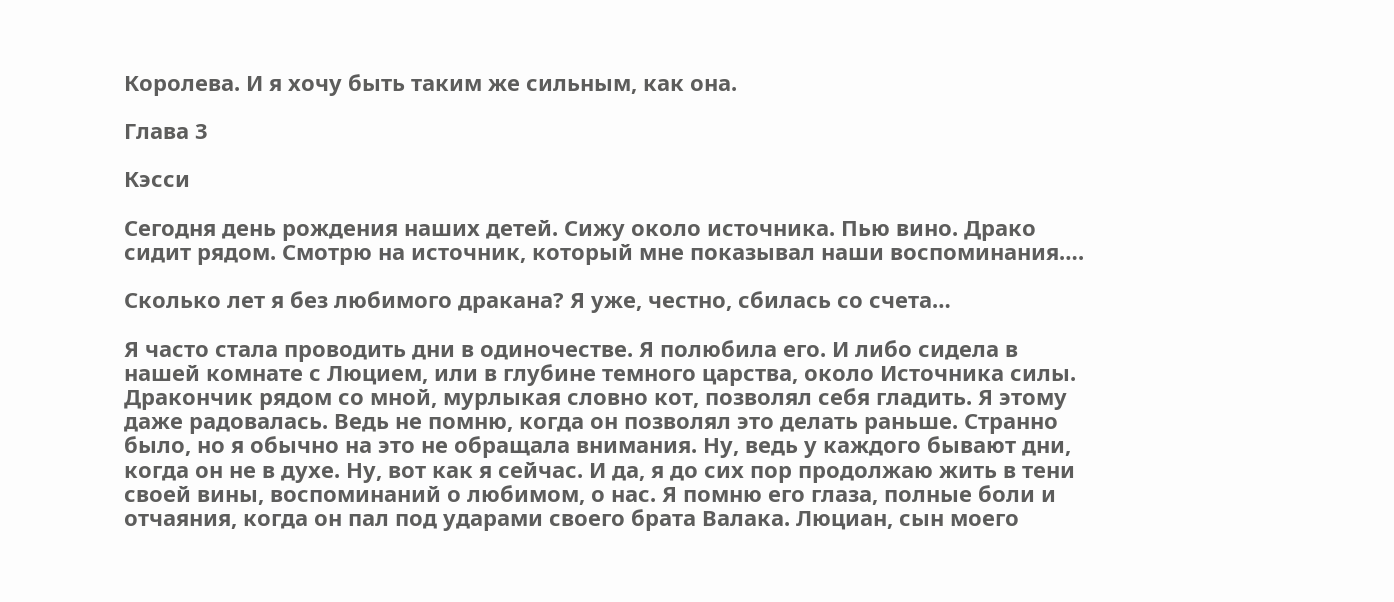Королева. И я хочу быть таким же сильным, как она.

Глава 3

Кэсси

Сегодня день рождения наших детей. Сижу около источника. Пью вино. Драко сидит рядом. Смотрю на источник, который мне показывал наши воспоминания….

Сколько лет я без любимого дракана? Я уже, честно, сбилась со счета…

Я часто стала проводить дни в одиночестве. Я полюбила его. И либо сидела в нашей комнате с Люцием, или в глубине темного царства, около Источника силы. Дракончик рядом со мной, мурлыкая словно кот, позволял себя гладить. Я этому даже радовалась. Ведь не помню, когда он позволял это делать раньше. Странно было, но я обычно на это не обращала внимания. Ну, ведь у каждого бывают дни, когда он не в духе. Ну, вот как я сейчас. И да, я до сих пор продолжаю жить в тени своей вины, воспоминаний о любимом, о нас. Я помню его глаза, полные боли и отчаяния, когда он пал под ударами своего брата Валака. Люциан, сын моего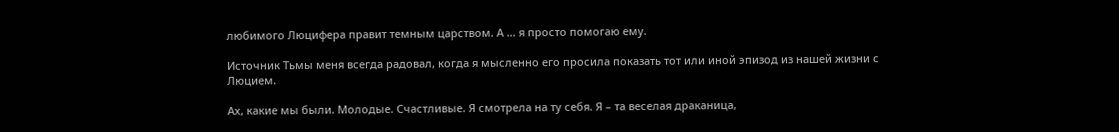любимого Люцифера правит темным царством. А … я просто помогаю ему.

Источник Тьмы меня всегда радовал, когда я мысленно его просила показать тот или иной эпизод из нашей жизни с Люцием.

Ах, какие мы были. Молодые. Счастливые. Я смотрела на ту себя. Я – та веселая драканица,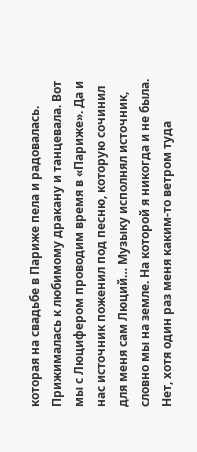которая на свадьбе в Париже пела и радовалась. Прижималась к любимому дракану и танцевала. Вот мы с Люцифером проводим время в «Париже». Да и нас источник поженил под песню, которую сочинил для меня сам Люций… Музыку исполнял источник, словно мы на земле. На которой я никогда и не была. Нет, хотя один раз меня каким-то ветром туда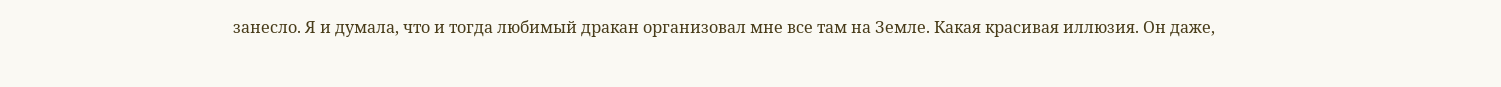занесло. Я и думала, что и тогда любимый дракан организовал мне все там на Земле. Какая красивая иллюзия. Он даже,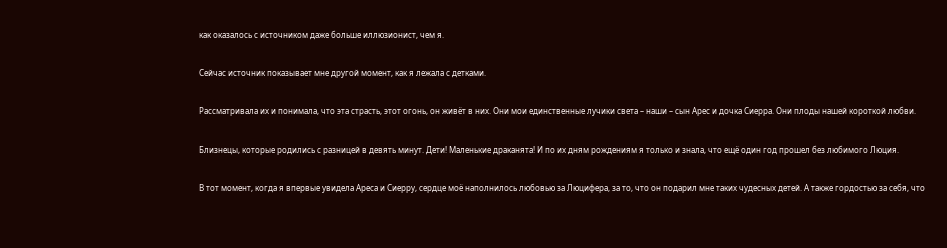как оказалось с источником даже больше иллюзионист, чем я.

Сейчас источник показывает мне другой момент, как я лежала с детками.

Рассматривала их и понимала, что эта страсть, этот огонь, он живёт в них. Они мои единственные лучики света – наши – сын Арес и дочка Сиерра. Они плоды нашей короткой любви.

Близнецы, которые родились с разницей в девять минут. Дети! Маленькие драканята! И по их дням рождениям я только и знала, что ещё один год прошел без любимого Люция.

В тот момент, когда я впервые увидела Ареса и Сиерру, сердце моё наполнилось любовью за Люцифера, за то, что он подарил мне таких чудесных детей. А также гордостью за себя, что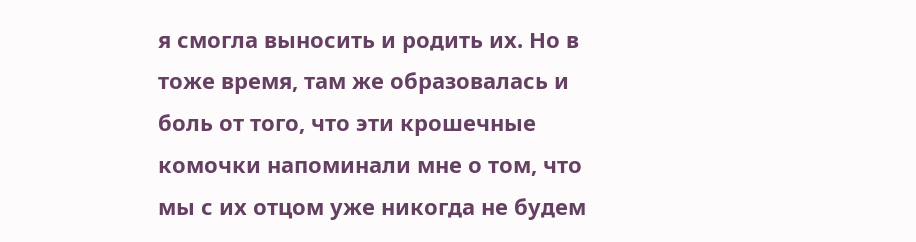я смогла выносить и родить их. Но в тоже время, там же образовалась и боль от того, что эти крошечные комочки напоминали мне о том, что мы с их отцом уже никогда не будем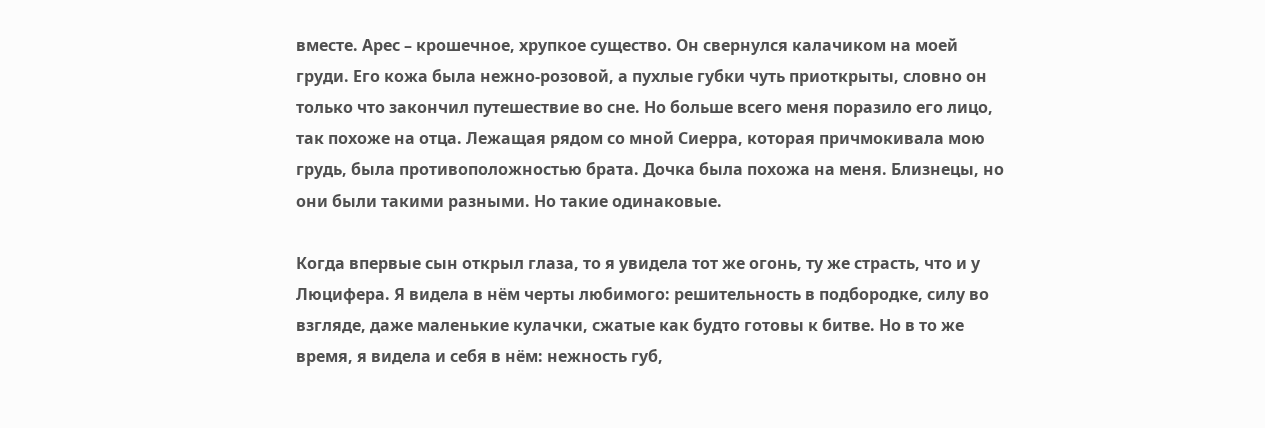вместе. Арес – крошечное, хрупкое существо. Он свернулся калачиком на моей груди. Его кожа была нежно-розовой, а пухлые губки чуть приоткрыты, словно он только что закончил путешествие во сне. Но больше всего меня поразило его лицо, так похоже на отца. Лежащая рядом со мной Сиерра, которая причмокивала мою грудь, была противоположностью брата. Дочка была похожа на меня. Близнецы, но они были такими разными. Но такие одинаковые.

Когда впервые сын открыл глаза, то я увидела тот же огонь, ту же страсть, что и у Люцифера. Я видела в нём черты любимого: решительность в подбородке, силу во взгляде, даже маленькие кулачки, сжатые как будто готовы к битве. Но в то же время, я видела и себя в нём: нежность губ,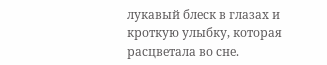лукавый блеск в глазах и кроткую улыбку, которая расцветала во сне.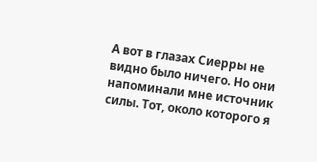А вот в глазах Сиерры не видно было ничего. Но они напоминали мне источник силы. Тот, около которого я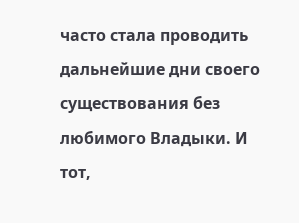часто стала проводить дальнейшие дни своего существования без любимого Владыки. И тот,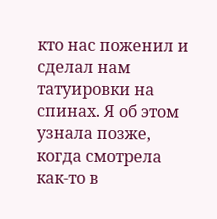кто нас поженил и сделал нам татуировки на спинах. Я об этом узнала позже, когда смотрела как-то в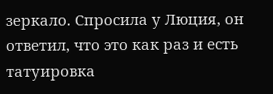зеркало. Спросила у Люция, он ответил, что это как раз и есть татуировка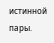истинной пары.